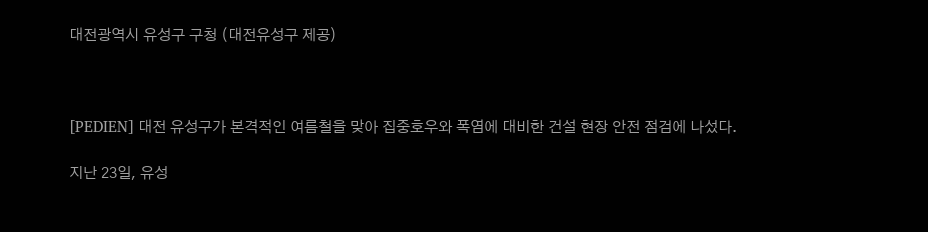대전광역시 유성구 구청 (대전유성구 제공)



[PEDIEN] 대전 유성구가 본격적인 여름철을 맞아 집중호우와 폭염에 대비한 건설 현장 안전 점검에 나섰다.

지난 23일, 유성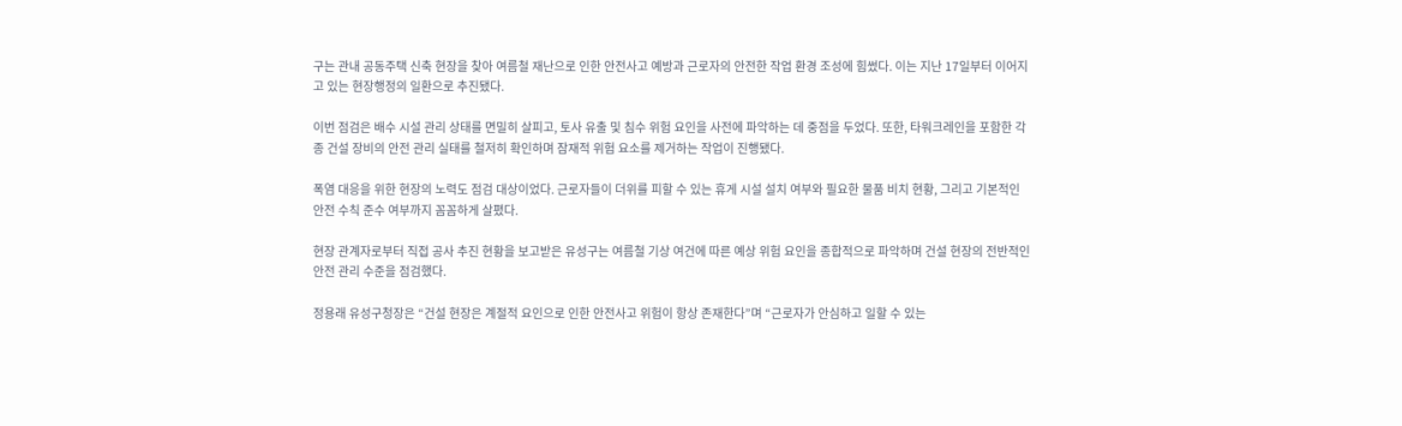구는 관내 공동주택 신축 현장을 찾아 여름철 재난으로 인한 안전사고 예방과 근로자의 안전한 작업 환경 조성에 힘썼다. 이는 지난 17일부터 이어지고 있는 현장행정의 일환으로 추진됐다.

이번 점검은 배수 시설 관리 상태를 면밀히 살피고, 토사 유출 및 침수 위험 요인을 사전에 파악하는 데 중점을 두었다. 또한, 타워크레인을 포함한 각종 건설 장비의 안전 관리 실태를 철저히 확인하며 잠재적 위험 요소를 제거하는 작업이 진행됐다.

폭염 대응을 위한 현장의 노력도 점검 대상이었다. 근로자들이 더위를 피할 수 있는 휴게 시설 설치 여부와 필요한 물품 비치 현황, 그리고 기본적인 안전 수칙 준수 여부까지 꼼꼼하게 살폈다.

현장 관계자로부터 직접 공사 추진 현황을 보고받은 유성구는 여름철 기상 여건에 따른 예상 위험 요인을 종합적으로 파악하며 건설 현장의 전반적인 안전 관리 수준을 점검했다.

정용래 유성구청장은 “건설 현장은 계절적 요인으로 인한 안전사고 위험이 항상 존재한다”며 “근로자가 안심하고 일할 수 있는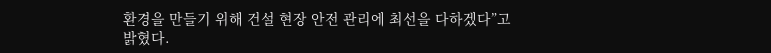환경을 만들기 위해 건설 현장 안전 관리에 최선을 다하겠다”고 밝혔다.